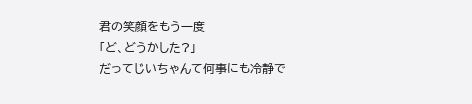君の笑顔をもう一度
「ど、どうかした?」
だってじいちゃんて何事にも冷静で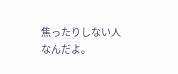焦ったりしない人なんだよ。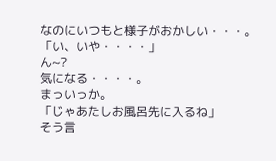なのにいつもと様子がおかしい・・・。
「い、いや・・・・」
ん~?
気になる・・・・。
まっいっか。
「じゃあたしお風呂先に入るね」
そう言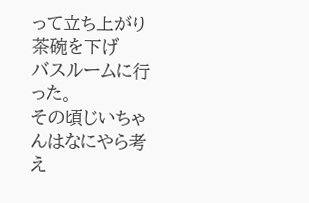って立ち上がり茶碗を下げ
バスルームに行った。
その頃じいちゃんはなにやら考え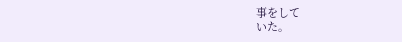事をして
いた。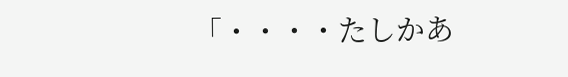「・・・・たしかあ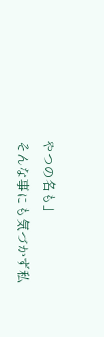やつの名も」
そんな事にも気づかず私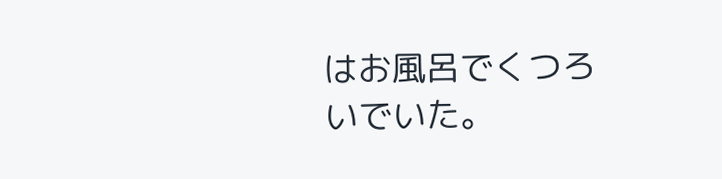はお風呂でくつろ
いでいた。